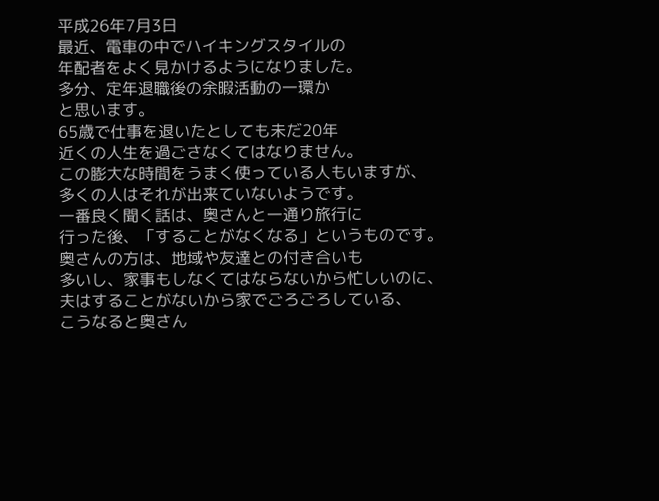平成26年7月3日
最近、電車の中でハイキングスタイルの
年配者をよく見かけるようになりました。
多分、定年退職後の余暇活動の一環か
と思います。
65歳で仕事を退いたとしても未だ20年
近くの人生を過ごさなくてはなりません。
この膨大な時間をうまく使っている人もいますが、
多くの人はそれが出来ていないようです。
一番良く聞く話は、奥さんと一通り旅行に
行った後、「することがなくなる」というものです。
奥さんの方は、地域や友達との付き合いも
多いし、家事もしなくてはならないから忙しいのに、
夫はすることがないから家でごろごろしている、
こうなると奥さん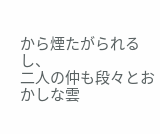から煙たがられるし、
二人の仲も段々とおかしな雲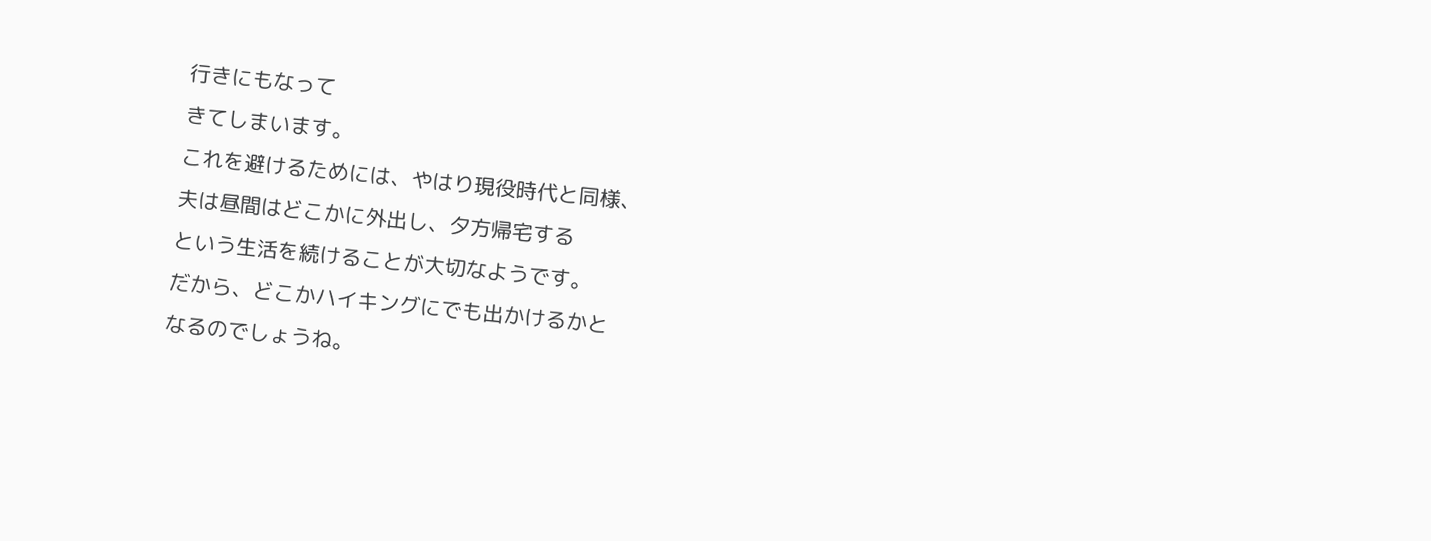行きにもなって
きてしまいます。
これを避けるためには、やはり現役時代と同様、
夫は昼間はどこかに外出し、夕方帰宅する
という生活を続けることが大切なようです。
だから、どこかハイキングにでも出かけるかと
なるのでしょうね。